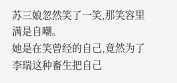苏三娘忽然笑了一笑,那笑容里满是自嘲。
她是在笑曾经的自己,竟然为了李瑞这种畜生把自己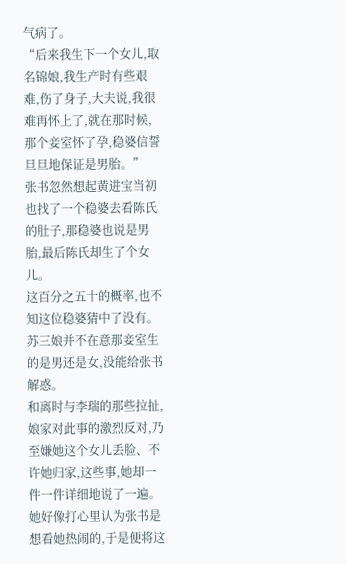气病了。
“后来我生下一个女儿,取名锦娘,我生产时有些艰难,伤了身子,大夫说,我很难再怀上了,就在那时候,那个妾室怀了孕,稳婆信誓旦旦地保证是男胎。”
张书忽然想起黄进宝当初也找了一个稳婆去看陈氏的肚子,那稳婆也说是男胎,最后陈氏却生了个女儿。
这百分之五十的概率,也不知这位稳婆猜中了没有。
苏三娘并不在意那妾室生的是男还是女,没能给张书解惑。
和离时与李瑞的那些拉扯,娘家对此事的激烈反对,乃至嫌她这个女儿丢脸、不许她归家,这些事,她却一件一件详细地说了一遍。
她好像打心里认为张书是想看她热闹的,于是便将这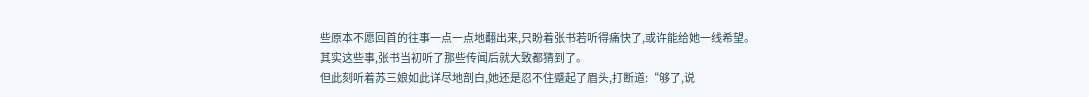些原本不愿回首的往事一点一点地翻出来,只盼着张书若听得痛快了,或许能给她一线希望。
其实这些事,张书当初听了那些传闻后就大致都猜到了。
但此刻听着苏三娘如此详尽地剖白,她还是忍不住蹙起了眉头,打断道:“够了,说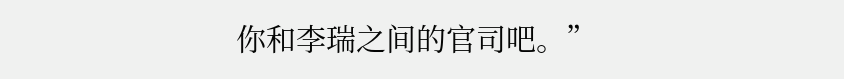你和李瑞之间的官司吧。”